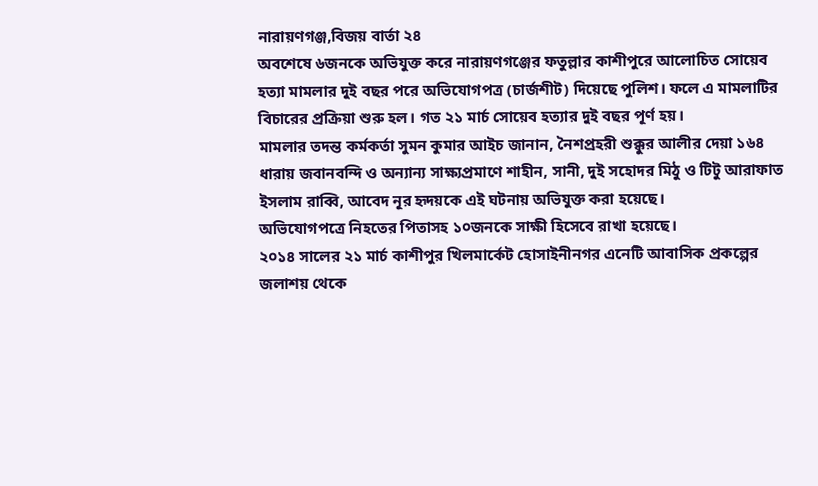নারায়ণগঞ্জ,বিজয় বার্তা ২৪
অবশেষে ৬জনকে অভিযুক্ত করে নারায়ণগঞ্জের ফতুল্লার কাশীপুরে আলোচিত সোয়েব হত্যা মামলার দুই বছর পরে অভিযোগপত্র (চার্জশীট) দিয়েছে পুলিশ। ফলে এ মামলাটির বিচারের প্রক্রিয়া শুরু হল। গত ২১ মার্চ সোয়েব হত্যার দুই বছর পূর্ণ হয়।
মামলার তদন্ত কর্মকর্তা সুমন কুমার আইচ জানান, নৈশপ্রহরী শুক্কুর আলীর দেয়া ১৬৪ ধারায় জবানবন্দি ও অন্যান্য সাক্ষ্যপ্রমাণে শাহীন, সানী, দুই সহোদর মিঠু ও টিটু আরাফাত ইসলাম রাব্বি, আবেদ নূর হৃদয়কে এই ঘটনায় অভিযুক্ত করা হয়েছে।
অভিযোগপত্রে নিহতের পিতাসহ ১০জনকে সাক্ষী হিসেবে রাখা হয়েছে।
২০১৪ সালের ২১ মার্চ কাশীপুর খিলমার্কেট হোসাইনীনগর এনেটি আবাসিক প্রকল্পের জলাশয় থেকে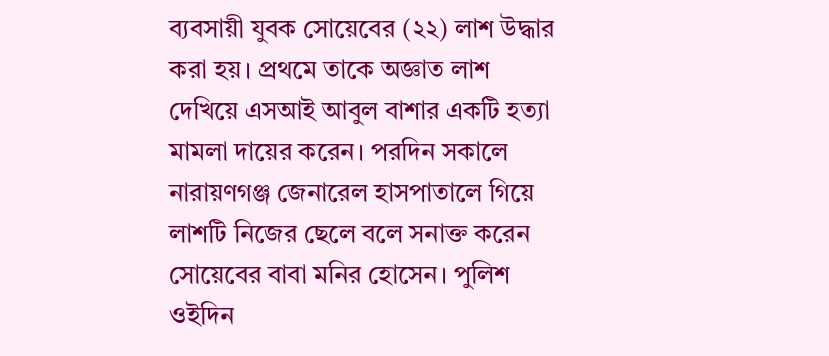ব্যবসায়ী যুবক সোয়েবের (২২) লাশ উদ্ধার করা হয়। প্রথমে তাকে অজ্ঞাত লাশ দেখিয়ে এসআই আবুল বাশার একটি হত্যা মামলা দায়ের করেন। পরদিন সকালে নারায়ণগঞ্জ জেনারেল হাসপাতালে গিয়ে লাশটি নিজের ছেলে বলে সনাক্ত করেন সোয়েবের বাবা মনির হোসেন। পুলিশ ওইদিন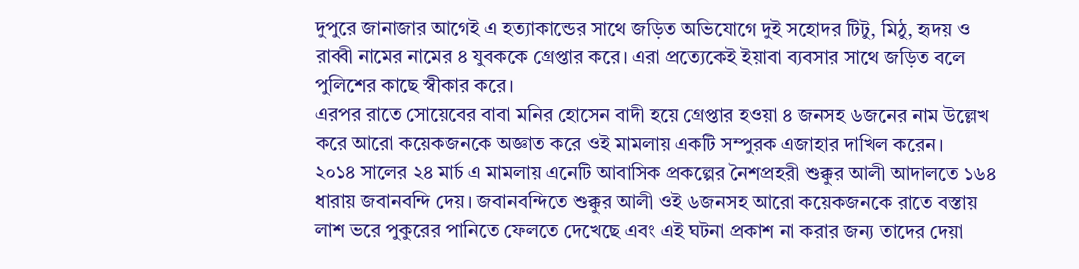দুপুরে জানাজার আগেই এ হত্যাকান্ডের সাথে জড়িত অভিযোগে দুই সহোদর টিটু, মিঠু, হৃদয় ও রাব্বী নামের নামের ৪ যুবককে গ্রেপ্তার করে। এরা প্রত্যেকেই ইয়াবা ব্যবসার সাথে জড়িত বলে পুলিশের কাছে স্বীকার করে।
এরপর রাতে সোয়েবের বাবা মনির হোসেন বাদী হয়ে গ্রেপ্তার হওয়া ৪ জনসহ ৬জনের নাম উল্লেখ করে আরো কয়েকজনকে অজ্ঞাত করে ওই মামলায় একটি সম্পুরক এজাহার দাখিল করেন।
২০১৪ সালের ২৪ মার্চ এ মামলায় এনেটি আবাসিক প্রকল্পের নৈশপ্রহরী শুক্কুর আলী আদালতে ১৬৪ ধারায় জবানবন্দি দেয়। জবানবন্দিতে শুক্কুর আলী ওই ৬জনসহ আরো কয়েকজনকে রাতে বস্তায় লাশ ভরে পুকুরের পানিতে ফেলতে দেখেছে এবং এই ঘটনা প্রকাশ না করার জন্য তাদের দেয়া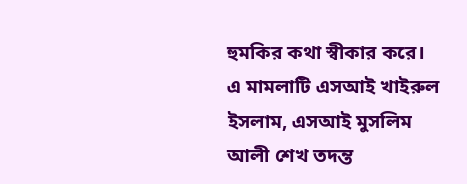হুমকির কথা স্বীকার করে।
এ মামলাটি এসআই খাইরুল ইসলাম, এসআই মুসলিম আলী শেখ তদন্ত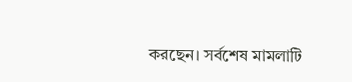করছেন। সর্বশেষ মামলাটি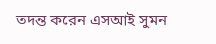তদন্ত করেন এসআই সুমন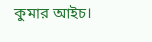কুমার আইচ।